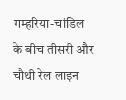गम्हरिया-चांडिल के बीच तीसरी और चौथी रेल लाइन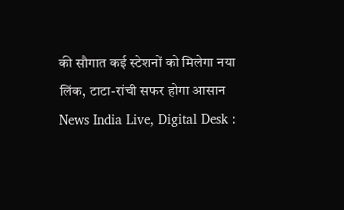की सौगात कई स्टेशनों को मिलेगा नया लिंक, टाटा-रांची सफर होगा आसान
News India Live, Digital Desk :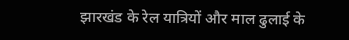झारखंड के रेल यात्रियों और माल ढुलाई के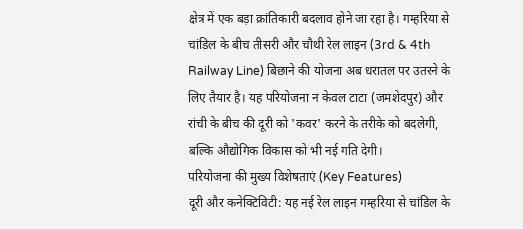क्षेत्र में एक बड़ा क्रांतिकारी बदलाव होने जा रहा है। गम्हरिया से चांडिल के बीच तीसरी और चौथी रेल लाइन (3rd & 4th Railway Line) बिछाने की योजना अब धरातल पर उतरने के लिए तैयार है। यह परियोजना न केवल टाटा (जमशेदपुर) और रांची के बीच की दूरी को 'कवर' करने के तरीके को बदलेगी, बल्कि औद्योगिक विकास को भी नई गति देगी।
परियोजना की मुख्य विशेषताएं (Key Features)
दूरी और कनेक्टिविटी: यह नई रेल लाइन गम्हरिया से चांडिल के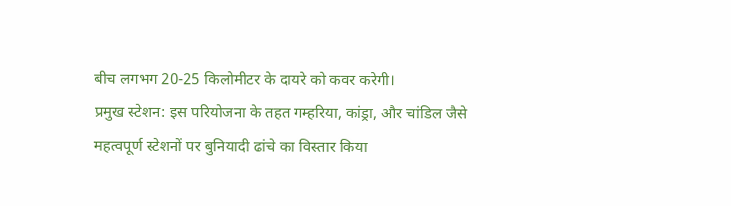बीच लगभग 20-25 किलोमीटर के दायरे को कवर करेगी।
प्रमुख स्टेशन: इस परियोजना के तहत गम्हरिया, कांड्रा, और चांडिल जैसे महत्वपूर्ण स्टेशनों पर बुनियादी ढांचे का विस्तार किया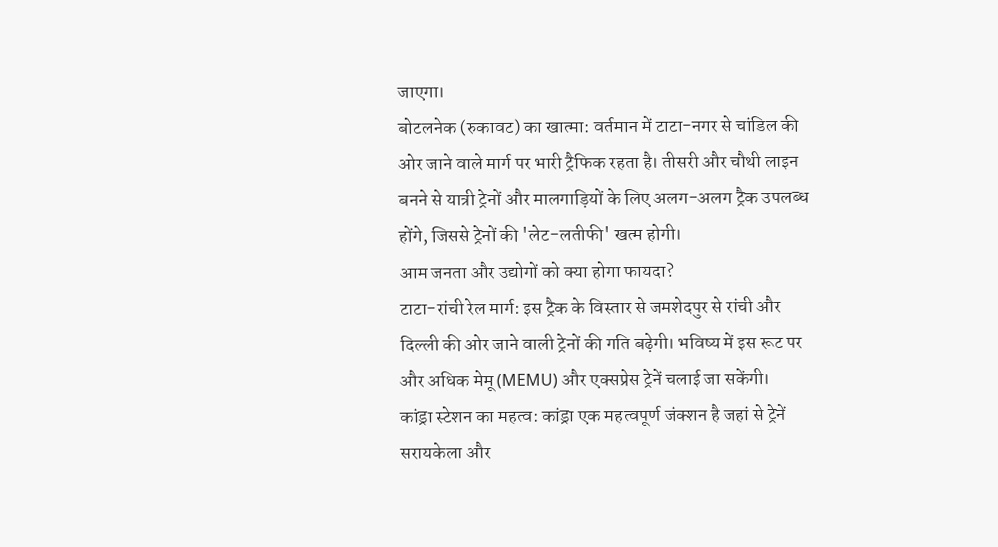जाएगा।
बोटलनेक (रुकावट) का खात्मा: वर्तमान में टाटा-नगर से चांडिल की ओर जाने वाले मार्ग पर भारी ट्रैफिक रहता है। तीसरी और चौथी लाइन बनने से यात्री ट्रेनों और मालगाड़ियों के लिए अलग-अलग ट्रैक उपलब्ध होंगे, जिससे ट्रेनों की 'लेट-लतीफी' खत्म होगी।
आम जनता और उद्योगों को क्या होगा फायदा?
टाटा-रांची रेल मार्ग: इस ट्रैक के विस्तार से जमशेदपुर से रांची और दिल्ली की ओर जाने वाली ट्रेनों की गति बढ़ेगी। भविष्य में इस रूट पर और अधिक मेमू (MEMU) और एक्सप्रेस ट्रेनें चलाई जा सकेंगी।
कांड्रा स्टेशन का महत्व: कांड्रा एक महत्वपूर्ण जंक्शन है जहां से ट्रेनें सरायकेला और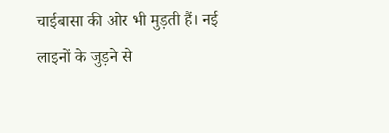चाईबासा की ओर भी मुड़ती हैं। नई लाइनों के जुड़ने से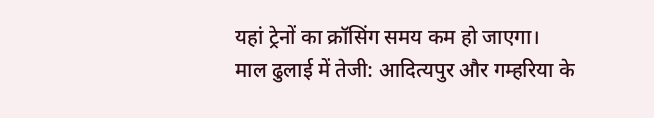यहां ट्रेनों का क्रॉसिंग समय कम हो जाएगा।
माल ढुलाई में तेजी: आदित्यपुर और गम्हरिया के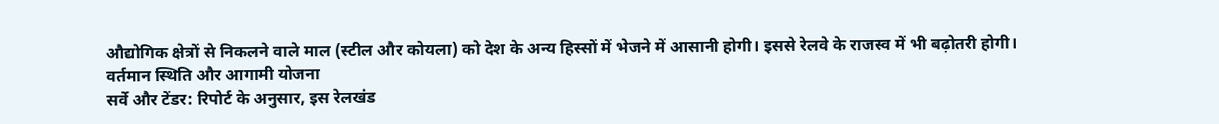औद्योगिक क्षेत्रों से निकलने वाले माल (स्टील और कोयला) को देश के अन्य हिस्सों में भेजने में आसानी होगी। इससे रेलवे के राजस्व में भी बढ़ोतरी होगी।
वर्तमान स्थिति और आगामी योजना
सर्वे और टेंडर: रिपोर्ट के अनुसार, इस रेलखंड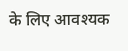के लिए आवश्यक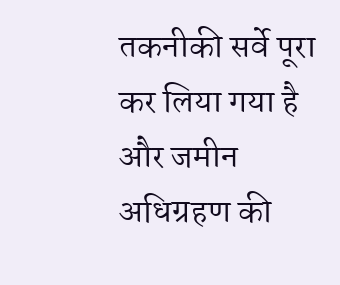तकनीकी सर्वे पूरा कर लिया गया है और जमीन अधिग्रहण की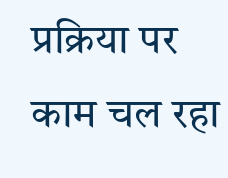प्रक्रिया पर काम चल रहा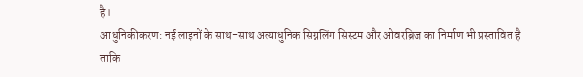है।
आधुनिकीकरण: नई लाइनों के साथ-साथ अत्याधुनिक सिग्नलिंग सिस्टम और ओवरब्रिज का निर्माण भी प्रस्तावित है ताकि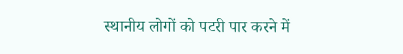स्थानीय लोगों को पटरी पार करने में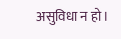असुविधा न हो।